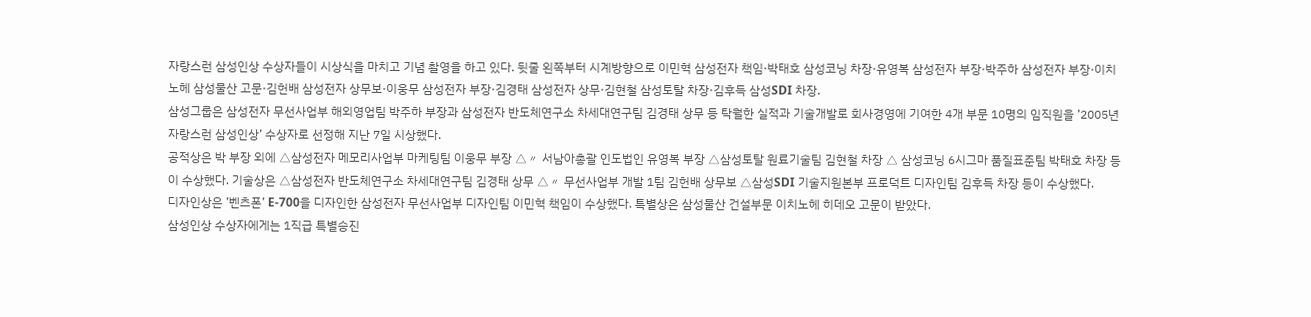자랑스런 삼성인상 수상자들이 시상식을 마치고 기념 촬영을 하고 있다. 뒷줄 왼쪽부터 시계방향으로 이민혁 삼성전자 책임·박태호 삼성코닝 차장·유영복 삼성전자 부장·박주하 삼성전자 부장·이치노헤 삼성물산 고문·김헌배 삼성전자 상무보·이웅무 삼성전자 부장·김경태 삼성전자 상무·김현철 삼성토탈 차장·김후득 삼성SDI 차장.
삼성그룹은 삼성전자 무선사업부 해외영업팀 박주하 부장과 삼성전자 반도체연구소 차세대연구팀 김경태 상무 등 탁월한 실적과 기술개발로 회사경영에 기여한 4개 부문 10명의 임직원을 ’2005년 자랑스런 삼성인상’ 수상자로 선정해 지난 7일 시상했다.
공적상은 박 부장 외에 △삼성전자 메모리사업부 마케팅팀 이웅무 부장 △〃 서남아총괄 인도법인 유영복 부장 △삼성토탈 원료기술팀 김현철 차장 △ 삼성코닝 6시그마 품질표준팀 박태호 차장 등이 수상했다. 기술상은 △삼성전자 반도체연구소 차세대연구팀 김경태 상무 △〃 무선사업부 개발 1팀 김헌배 상무보 △삼성SDI 기술지원본부 프로덕트 디자인팀 김후득 차장 등이 수상했다.
디자인상은 ’벤츠폰’ E-700을 디자인한 삼성전자 무선사업부 디자인팀 이민혁 책임이 수상했다. 특별상은 삼성물산 건설부문 이치노헤 히데오 고문이 받았다.
삼성인상 수상자에게는 1직급 특별승진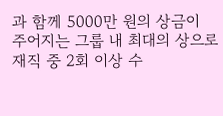과 함께 5000만 원의 상금이 주어지는 그룹 내 최대의 상으로 재직 중 2회 이상 수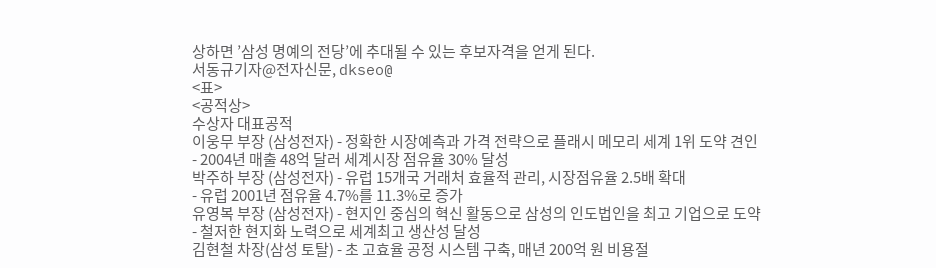상하면 ’삼성 명예의 전당’에 추대될 수 있는 후보자격을 얻게 된다.
서동규기자@전자신문, dkseo@
<표>
<공적상>
수상자 대표공적
이웅무 부장 (삼성전자) - 정확한 시장예측과 가격 전략으로 플래시 메모리 세계 1위 도약 견인
- 2004년 매출 48억 달러 세계시장 점유율 30% 달성
박주하 부장 (삼성전자) - 유럽 15개국 거래처 효율적 관리, 시장점유율 2.5배 확대
- 유럽 2001년 점유율 4.7%를 11.3%로 증가
유영복 부장 (삼성전자) - 현지인 중심의 혁신 활동으로 삼성의 인도법인을 최고 기업으로 도약
- 철저한 현지화 노력으로 세계최고 생산성 달성
김현철 차장(삼성 토탈) - 초 고효율 공정 시스템 구축, 매년 200억 원 비용절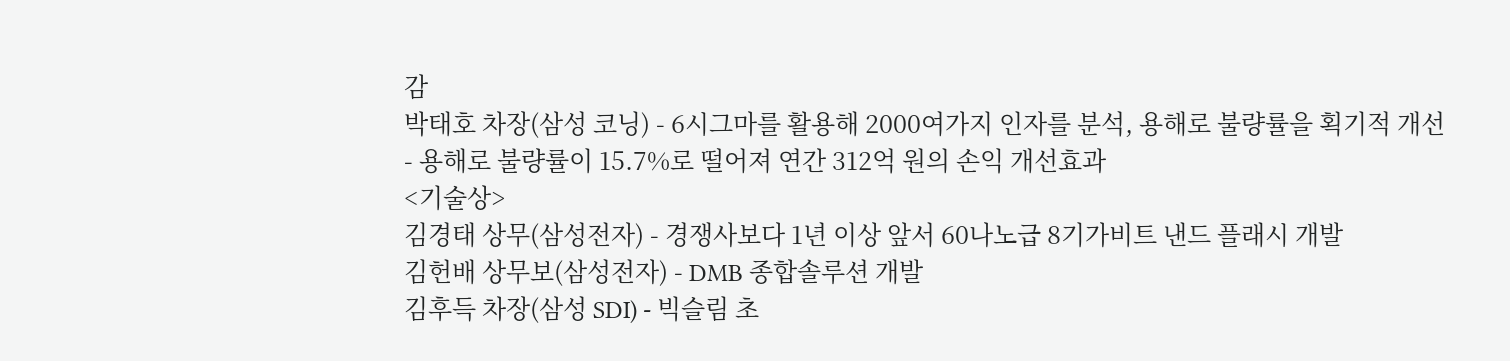감
박태호 차장(삼성 코닝) - 6시그마를 활용해 2000여가지 인자를 분석, 용해로 불량률을 획기적 개선
- 용해로 불량률이 15.7%로 떨어져 연간 312억 원의 손익 개선효과
<기술상>
김경태 상무(삼성전자) - 경쟁사보다 1년 이상 앞서 60나노급 8기가비트 낸드 플래시 개발
김헌배 상무보(삼성전자) - DMB 종합솔루션 개발
김후득 차장(삼성 SDI) - 빅슬림 초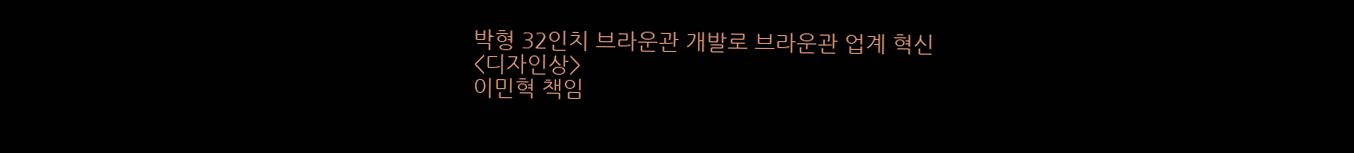박형 32인치 브라운관 개발로 브라운관 업계 혁신
<디자인상>
이민혁 책임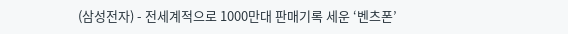(삼성전자) - 전세계적으로 1000만대 판매기록 세운 ‘벤츠폰’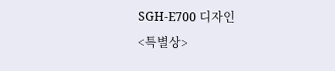SGH-E700 디자인
<특별상>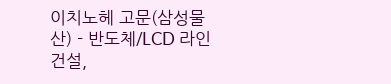이치노헤 고문(삼성물산) - 반도체/LCD 라인 건설,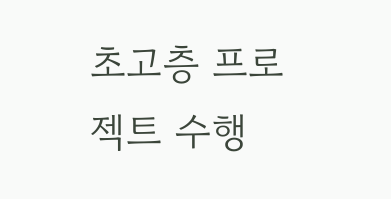초고층 프로젝트 수행